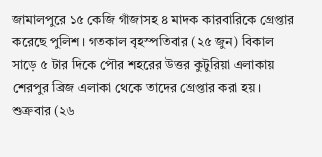জামালপুরে ১৫ কেজি গাঁজাসহ ৪ মাদক কারবারিকে গ্রেপ্তার করেছে পুলিশ। গতকাল বৃহস্পতিবার (২৫ জুন) বিকাল সাড়ে ৫ টার দিকে পৌর শহরের উত্তর কুটুরিয়া এলাকায় শেরপুর ব্রিজ এলাকা থেকে তাদের গ্রেপ্তার করা হয়।
শুক্রবার (২৬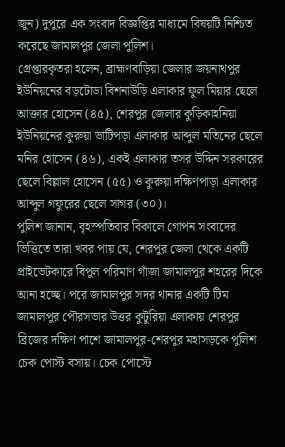জুন) দুপুরে এক সংবাদ বিজ্ঞপ্তির মাধ্যমে বিষয়টি নিশ্চিত করেছে জামালপুর জেলা পুলিশ।
গ্রেপ্তারকৃতরা হলেন, ব্রাহ্মণবাড়িয়া জেলার জয়নাথপুর ইউনিয়নের বড়টোডা বিশনাউড়ি এলাকার ফুল মিয়ার ছেলে আক্তার হোসেন (৪৫), শেরপুর জেলার কুড়িকাহনিয়া ইউনিয়নের কুরুয়া ভাটিপড়া এলাকার আব্দুল মতিনের ছেলে মনির হোসেন (৪৬), একই এলাকার তসর উদ্দিন সরকারের ছেলে বিল্লাল হোসেন (৫৫) ও কুরুয়া দক্ষিণপাড়া এলাকার আব্দুল গফুরের ছেলে সাগর (৩০)।
পুলিশ জানান, বৃহস্পতিবার বিকালে গোপন সংবাদের ভিত্তিতে তারা খবর পায় যে, শেরপুর জেলা থেকে একটি প্রাইভেটকারে বিপুল পরিমাণ গাঁজা জামালপুর শহরের দিকে আনা হচ্ছে। পরে জামালপুর সদর থানার একটি টিম জামালপুর পৌরসভার উত্তর কুটুরিয়া এলাকায় শেরপুর ব্রিজের দক্ষিণ পাশে জামালপুর-শেরপুর মহাসড়কে পুলিশ চেক পোস্ট বসায়। চেক পোস্টে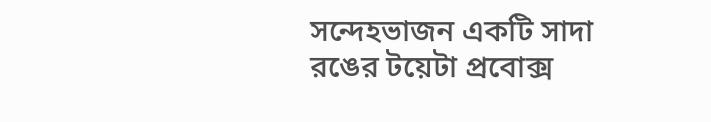সন্দেহভাজন একটি সাদা রঙের টয়েটা প্রবোক্স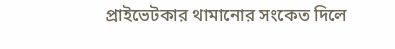প্রাইভেটকার থামানোর সংকেত দিলে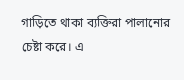গাড়িতে থাকা ব্যক্তিরা পালানোর চেষ্টা করে। এ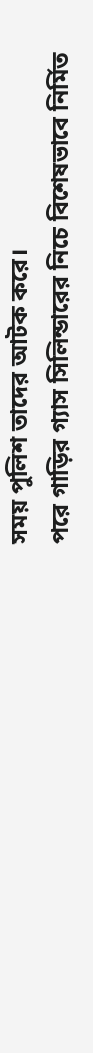সময় পুলিশ তাদের আটক করে।
পরে গাড়ির গ্যাস সিলিন্ডারের নিচে বিশেষভাবে নির্মিত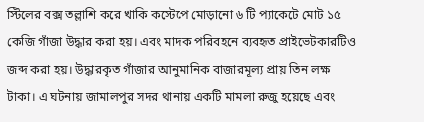স্টিলের বক্স তল্লাশি করে খাকি কস্টেপে মোড়ানো ৬ টি প্যাকেটে মোট ১৫ কেজি গাঁজা উদ্ধার করা হয়। এবং মাদক পরিবহনে ব্যবহৃত প্রাইভেটকারটিও জব্দ করা হয়। উদ্ধারকৃত গাঁজার আনুমানিক বাজারমূল্য প্রায় তিন লক্ষ টাকা। এ ঘটনায় জামালপুর সদর থানায় একটি মামলা রুজু হয়েছে এবং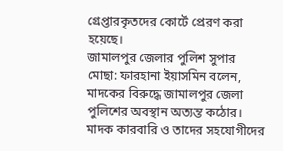গ্রেপ্তারকৃতদের কোর্টে প্রেরণ করা হয়েছে।
জামালপুর জেলার পুলিশ সুপার মোছা: ফারহানা ইয়াসমিন বলেন, মাদকের বিরুদ্ধে জামালপুর জেলা পুলিশের অবস্থান অত্যন্ত কঠোর। মাদক কারবারি ও তাদের সহযোগীদের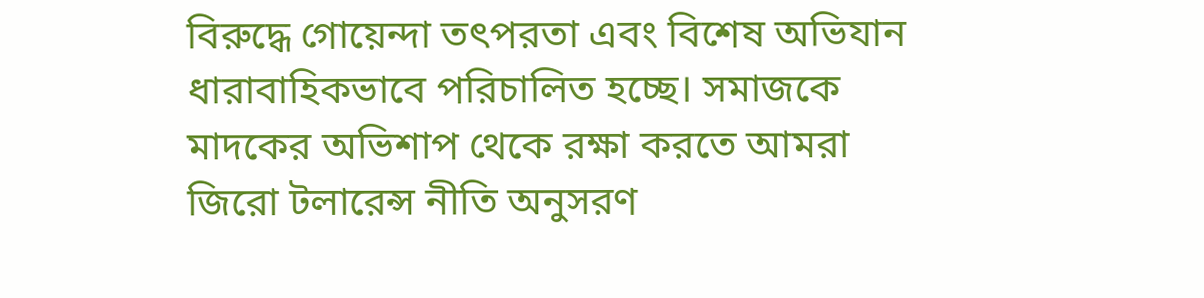বিরুদ্ধে গোয়েন্দা তৎপরতা এবং বিশেষ অভিযান ধারাবাহিকভাবে পরিচালিত হচ্ছে। সমাজকে মাদকের অভিশাপ থেকে রক্ষা করতে আমরা জিরো টলারেন্স নীতি অনুসরণ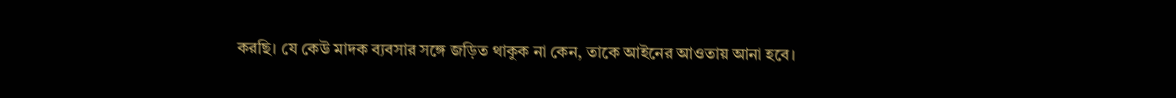করছি। যে কেউ মাদক ব্যবসার সঙ্গে জড়িত থাকুক না কেন, তাকে আইনের আওতায় আনা হবে।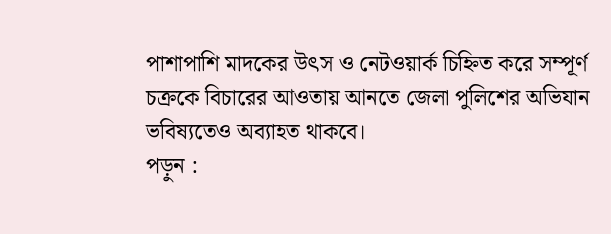পাশাপাশি মাদকের উৎস ও নেটওয়ার্ক চিহ্নিত করে সম্পূর্ণ চক্রকে বিচারের আওতায় আনতে জেলা পুলিশের অভিযান ভবিষ্যতেও অব্যাহত থাকবে।
পড়ুন :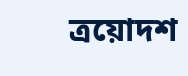ত্রয়োদশ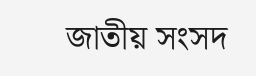জাতীয় সংসদ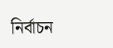নির্বাচন